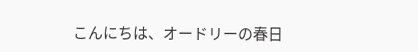こんにちは、オードリーの春日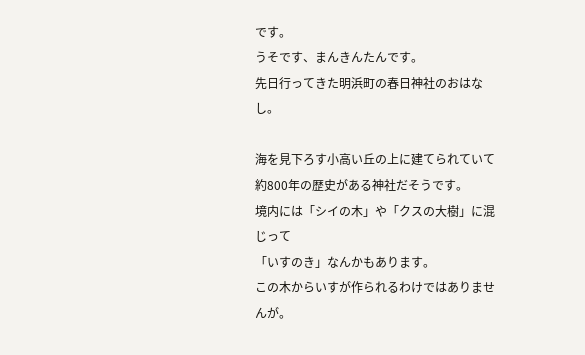です。
うそです、まんきんたんです。
先日行ってきた明浜町の春日神社のおはなし。

海を見下ろす小高い丘の上に建てられていて
約800年の歴史がある神社だそうです。
境内には「シイの木」や「クスの大樹」に混じって
「いすのき」なんかもあります。
この木からいすが作られるわけではありませんが。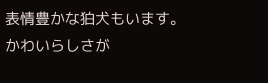表情豊かな狛犬もいます。
かわいらしさが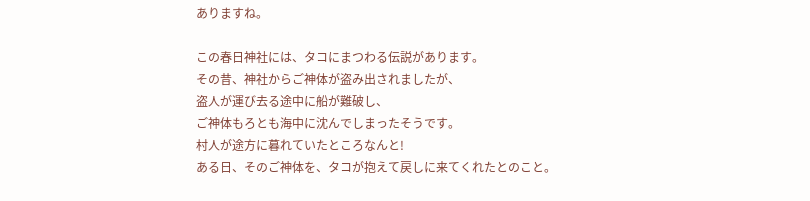ありますね。

この春日神社には、タコにまつわる伝説があります。
その昔、神社からご神体が盗み出されましたが、
盗人が運び去る途中に船が難破し、
ご神体もろとも海中に沈んでしまったそうです。
村人が途方に暮れていたところなんと!
ある日、そのご神体を、タコが抱えて戻しに来てくれたとのこと。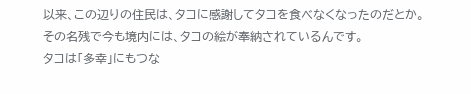以来、この辺りの住民は、タコに感謝してタコを食べなくなったのだとか。
その名残で今も境内には、タコの絵が奉納されているんです。
タコは「多幸」にもつな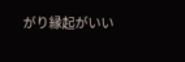がり縁起がいい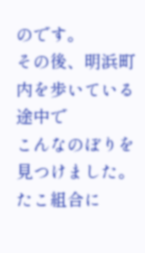のです。
その後、明浜町内を歩いている途中で
こんなのぼりを見つけました。
たこ組合に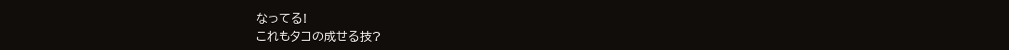なってる!
これもタコの成せる技?